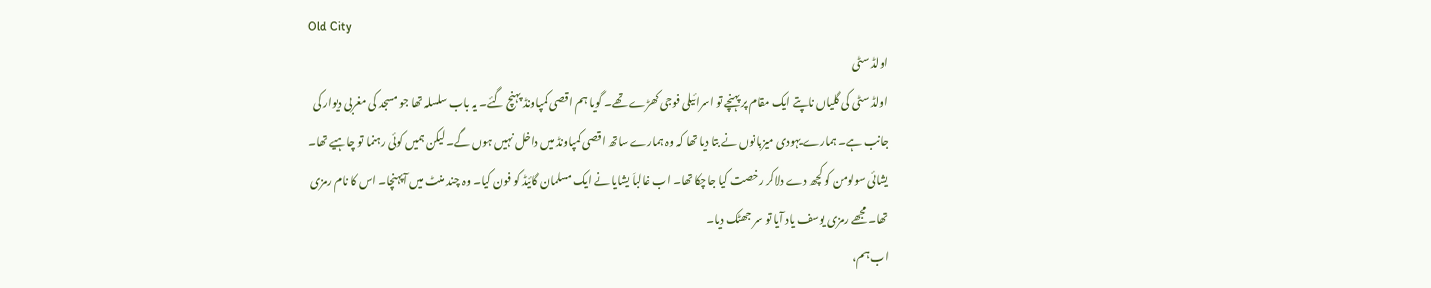Old City
اولڈ سٹی
اولڈ سٹی کی گلیاں ناپتے ایک مقام پر پہنچے تو اسرائیلی فوجی کھڑے تھے۔ گویا ہم اقصی کمپاونڈ پہنچ گئے۔ یہ باب سلسلہ تھا جو مسجد کی مغربی دیوار کی جانب ہے۔ ہمارے یہودی میزبانوں نے بتا دیا تھا کہ وہ ہمارے ساتھ اقصی کمپاونڈ میں داخل نہیں ہوں گے۔ لیکن ہمیں کوئی رہنما تو چاہیے تھا۔ یشائی سولومن کو کچھ دے دلاکر رخصت کیا جاچکا تھا۔ اب غالباَ یشایا نے ایک مسلمان گائیڈ کو فون کیا۔ وہ چند منٹ میں آپہنچا۔ اس کا نام رمزی تھا۔ مجھے رمزی یوسف یاد آیا تو سر جھٹک دیا۔
اب ہم،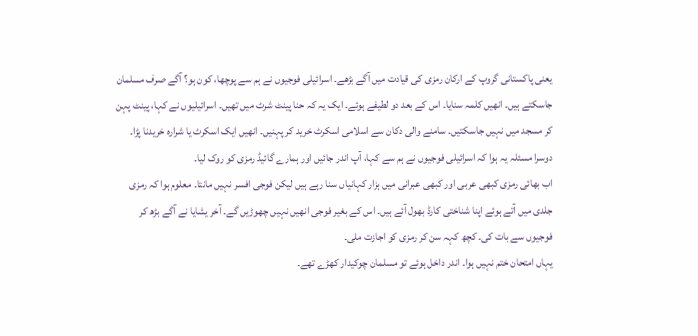یعنی پاکستانی گروپ کے ارکان رمزی کی قیادت میں آگے بڑھے۔ اسرائیلی فوجیوں نے ہم سے پوچھا، کون ہو؟ آگے صرف مسلمان جاسکتے ہیں۔ انھیں کلمہ سنایا۔ اس کے بعد دو لطیفے ہوئے۔ ایک یہ کہ حنا پینٹ شرٹ میں تھیں۔ اسرائیلیوں نے کہا، پینٹ پہن کر مسجد میں نہیں جاسکتیں۔ سامنے والی دکان سے اسلامی اسکرٹ خرید کر پہنیں۔ انھیں ایک اسکرٹ یا شرارہ خریدنا پڑا۔ دوسرا مسئلہ یہ ہوا کہ اسرائیلی فوجیوں نے ہم سے کہا، آپ اندر جائیں اور ہمارے گائیڈ رمزی کو روک لیا۔
اب بھائی رمزی کبھی عربی اور کبھی عبرانی میں ہزار کہانیاں سنا رہے ہیں لیکن فوجی افسر نہیں مانتا۔ معلوم ہوا کہ رمزی جلدی میں آتے ہوئے اپنا شناختی کارڈ بھول آئے ہیں۔ اس کے بغیر فوجی انھیں نہیں چھوڑیں گے۔ آخر یشایا نے آگے بڑھ کر فوجیوں سے بات کی۔ کچھ کہہ سن کر رمزی کو اجازت ملی۔
یہاں امتحان ختم نہیں ہوا۔ اندر داخل ہوئے تو مسلمان چوکیدار کھڑے تھے۔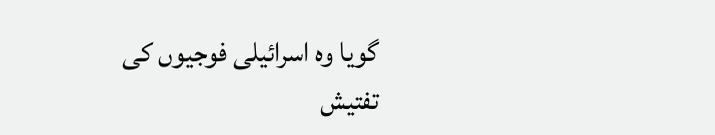گویا وہ اسرائیلی فوجیوں کی تفتیش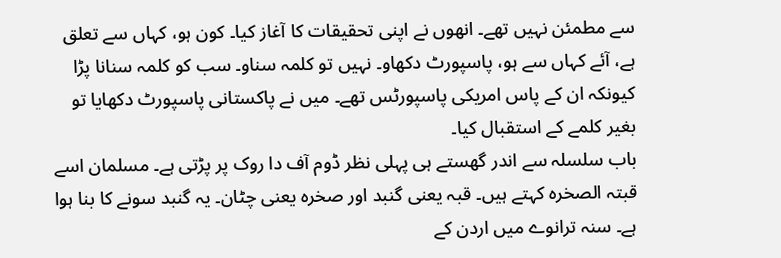سے مطمئن نہیں تھے۔ انھوں نے اپنی تحقیقات کا آغاز کیا۔ کون ہو، کہاں سے تعلق ہے، آئے کہاں سے ہو، پاسپورٹ دکھاو۔ نہیں تو کلمہ سناو۔ سب کو کلمہ سنانا پڑا کیونکہ ان کے پاس امریکی پاسپورٹس تھے۔ میں نے پاکستانی پاسپورٹ دکھایا تو بغیر کلمے کے استقبال کیا۔
باب سلسلہ سے اندر گھستے ہی پہلی نظر ڈوم آف دا روک پر پڑتی ہے۔ مسلمان اسے قبتہ الصخرہ کہتے ہیں۔ قبہ یعنی گنبد اور صخرہ یعنی چٹان۔ یہ گنبد سونے کا بنا ہوا ہے۔ سنہ ترانوے میں اردن کے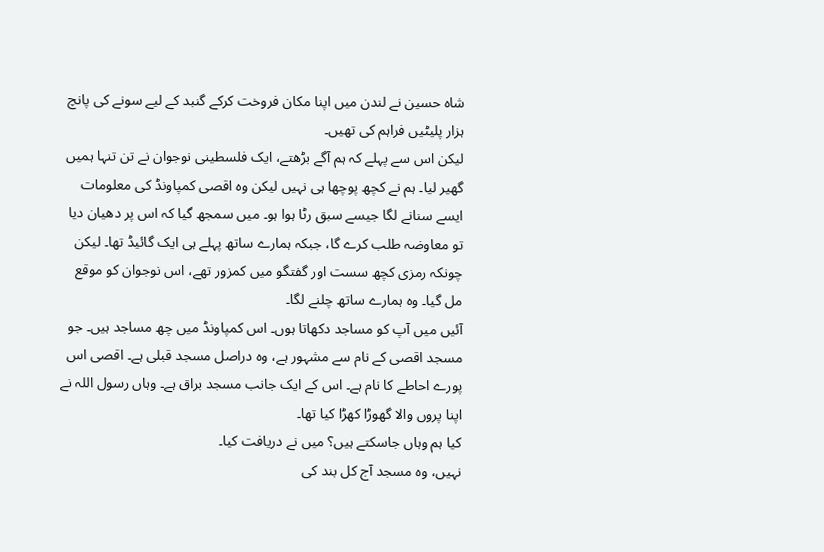شاہ حسین نے لندن میں اپنا مکان فروخت کرکے گنبد کے لیے سونے کی پانچ ہزار پلیٹیں فراہم کی تھیں۔
لیکن اس سے پہلے کہ ہم آگے بڑھتے، ایک فلسطینی نوجوان نے تن تنہا ہمیں گھیر لیا۔ ہم نے کچھ پوچھا ہی نہیں لیکن وہ اقصی کمپاونڈ کی معلومات ایسے سنانے لگا جیسے سبق رٹا ہوا ہو۔ میں سمجھ گیا کہ اس پر دھیان دیا تو معاوضہ طلب کرے گا، جبکہ ہمارے ساتھ پہلے ہی ایک گائیڈ تھا۔ لیکن چونکہ رمزی کچھ سست اور گفتگو میں کمزور تھے، اس نوجوان کو موقع مل گیا۔ وہ ہمارے ساتھ چلنے لگا۔
آئیں میں آپ کو مساجد دکھاتا ہوں۔ اس کمپاونڈ میں چھ مساجد ہیں۔ جو مسجد اقصی کے نام سے مشہور ہے، وہ دراصل مسجد قبلی ہے۔ اقصی اس پورے احاطے کا نام ہے۔ اس کے ایک جانب مسجد براق ہے۔ وہاں رسول اللہ نے اپنا پروں والا گھوڑا کھڑا کیا تھا۔
کیا ہم وہاں جاسکتے ہیں؟ میں نے دریافت کیا۔
نہیں، وہ مسجد آج کل بند کی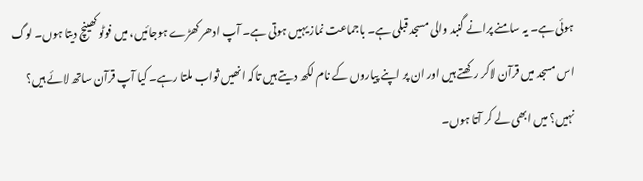ہوئی ہے۔ یہ سامنے پرانے گنبد والی مسجد قبلی ہے۔ باجماعت نماز یہیں ہوتی ہے۔ آپ ادھر کھڑے ہوجائیں، میں فوٹو کھینچ دیتا ہوں۔ لوگ اس مسجد میں قرآن لاکر رکھتے ہیں اور ان پر اپنے پیاروں کے نام لکھ دیتے ہیں تاکہ انھیں ثواب ملتا رہے۔ کیا آپ قرآن ساتھ لائے ہیں؟ نہیں؟ میں ابھی لے کر آتا ہوں۔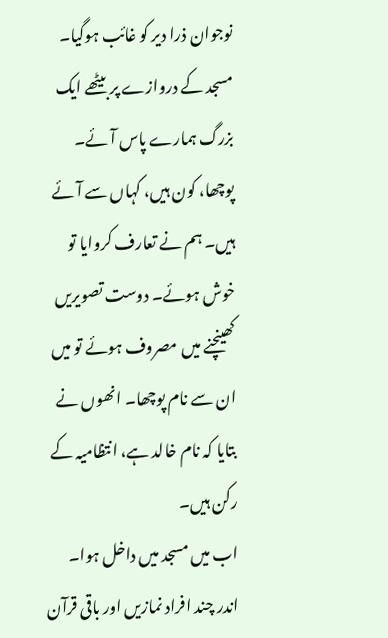نوجوان ذرا دیر کو غائب ہوگیا۔ مسجد کے دروازے پر بیٹھے ایک بزرگ ہمارے پاس آئے۔ پوچھا، کون ہیں، کہاں سے آئے ہیں۔ ہم نے تعارف کروایا تو خوش ہوئے۔ دوست تصویریں کھینچنے میں مصروف ہوئے تو میں ان سے نام پوچھا۔ انھوں نے بتایا کہ نام خالد ہے، انتظامیہ کے رکن ہیں۔
اب میں مسجد میں داخل ہوا۔ اندر چند افراد نمازیں اور باقی قرآن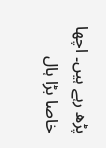پڑھ رہے ہیں۔ اچھا خاصا بڑا ہال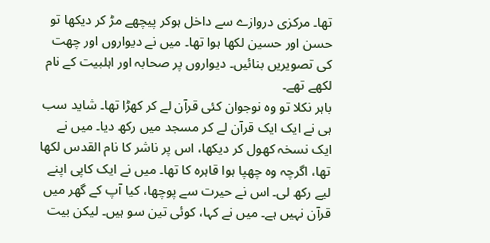تھا۔ مرکزی دروازے سے داخل ہوکر پیچھے مڑ کر دیکھا تو حسن اور حسین لکھا ہوا تھا۔ میں نے دیواروں اور چھت کی تصویریں بنائیں۔ دیواروں پر صحابہ اور اہلبیت کے نام لکھے تھے۔
باہر نکلا تو وہ نوجوان کئی قرآن لے کر کھڑا تھا۔ شاید سب ہی نے ایک ایک قرآن لے کر مسجد میں رکھ دیا۔ میں نے ایک نسخہ کھول کر دیکھا، اس پر ناشر کا نام القدس لکھا تھا، اگرچہ وہ چھپا ہوا قاہرہ کا تھا۔ میں نے ایک کاپی اپنے لیے رکھ لی۔ اس نے حیرت سے پوچھا، کیا آپ کے گھر میں قرآن نہیں ہے۔ میں نے کہا، کوئی تین سو ہیں۔ لیکن بیت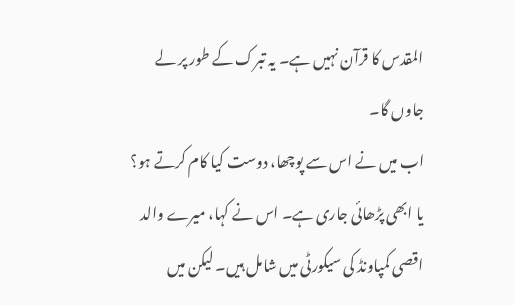المقدس کا قرآن نہیں ہے۔ یہ تبرک کے طور پر لے جاوں گا۔
اب میں نے اس سے پوچھا، دوست کیا کام کرتے ہو؟ یا ابھی پڑھائی جاری ہے۔ اس نے کہا، میرے والد اقصی کمپاونڈ کی سیکورٹی میں شامل ہیں۔ لیکن میں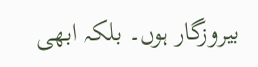بیروزگار ہوں۔ بلکہ ابھی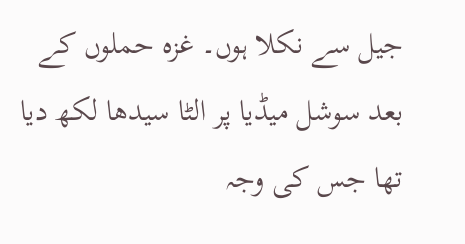جیل سے نکلا ہوں۔ غزہ حملوں کے بعد سوشل میڈیا پر الٹا سیدھا لکھ دیا تھا جس کی وجہ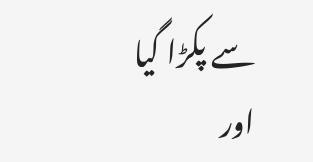سے پکڑا گیا اور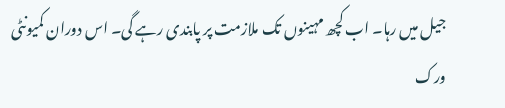جیل میں رہا۔ اب کچھ مہینوں تک ملازمت پر پابندی رہے گی۔ اس دوران کمیونٹی ورک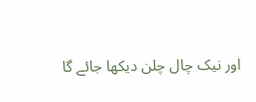اور نیک چال چلن دیکھا جائے گا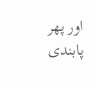اور پھر پابندی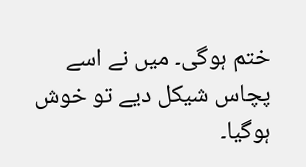ختم ہوگی۔ میں نے اسے پچاس شیکل دیے تو خوش ہوگیا۔